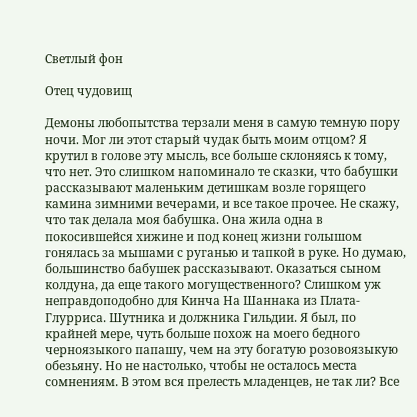Светлый фон

Отец чудовищ

Демоны любопытства терзали меня в самую темную пору ночи. Мог ли этот старый чудак быть моим отцом? Я крутил в голове эту мысль, все больше склоняясь к тому, что нет. Это слишком напоминало те сказки, что бабушки рассказывают маленьким детишкам возле горящего камина зимними вечерами, и все такое прочее. Не скажу, что так делала моя бабушка. Она жила одна в покосившейся хижине и под конец жизни голышом гонялась за мышами с руганью и тапкой в руке. Но думаю, большинство бабушек рассказывают. Оказаться сыном колдуна, да еще такого могущественного? Слишком уж неправдоподобно для Кинча На Шаннака из Плата-Глурриса. Шутника и должника Гильдии. Я был, по крайней мере, чуть больше похож на моего бедного черноязыкого папашу, чем на эту богатую розовоязыкую обезьяну. Но не настолько, чтобы не осталось места сомнениям. В этом вся прелесть младенцев, не так ли? Все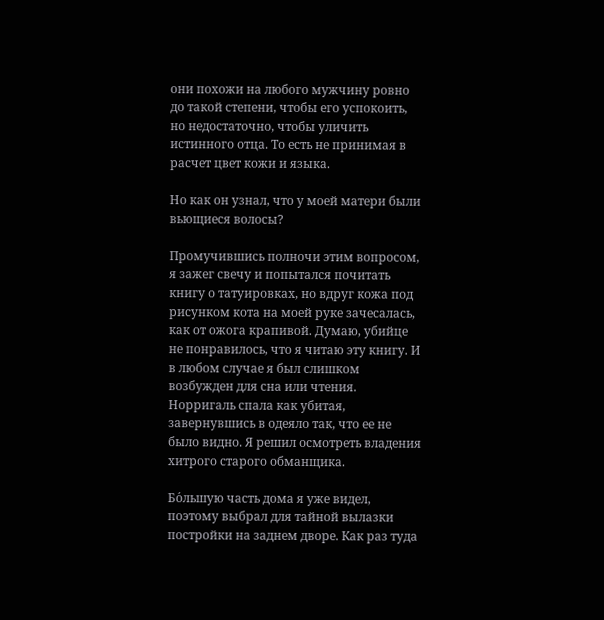они похожи на любого мужчину ровно до такой степени, чтобы его успокоить, но недостаточно, чтобы уличить истинного отца. То есть не принимая в расчет цвет кожи и языка.

Но как он узнал, что у моей матери были вьющиеся волосы?

Промучившись полночи этим вопросом, я зажег свечу и попытался почитать книгу о татуировках, но вдруг кожа под рисунком кота на моей руке зачесалась, как от ожога крапивой. Думаю, убийце не понравилось, что я читаю эту книгу. И в любом случае я был слишком возбужден для сна или чтения. Норригаль спала как убитая, завернувшись в одеяло так, что ее не было видно. Я решил осмотреть владения хитрого старого обманщика.

Бо́льшую часть дома я уже видел, поэтому выбрал для тайной вылазки постройки на заднем дворе. Как раз туда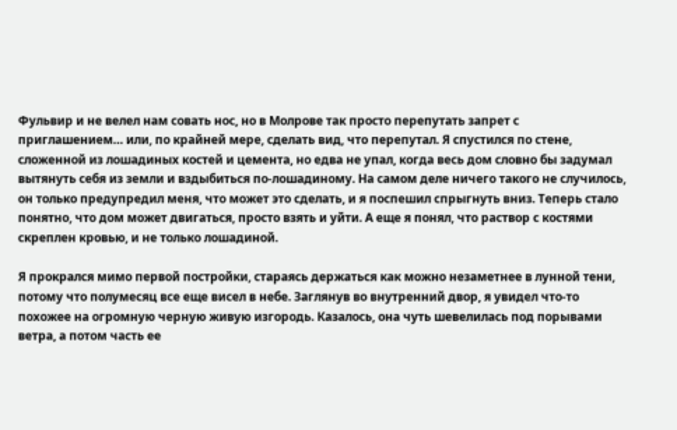Фульвир и не велел нам совать нос, но в Молрове так просто перепутать запрет с приглашением… или, по крайней мере, сделать вид, что перепутал. Я спустился по стене, сложенной из лошадиных костей и цемента, но едва не упал, когда весь дом словно бы задумал вытянуть себя из земли и вздыбиться по-лошадиному. На самом деле ничего такого не случилось, он только предупредил меня, что может это сделать, и я поспешил спрыгнуть вниз. Теперь стало понятно, что дом может двигаться, просто взять и уйти. А еще я понял, что раствор с костями скреплен кровью, и не только лошадиной.

Я прокрался мимо первой постройки, стараясь держаться как можно незаметнее в лунной тени, потому что полумесяц все еще висел в небе. Заглянув во внутренний двор, я увидел что-то похожее на огромную черную живую изгородь. Казалось, она чуть шевелилась под порывами ветра, а потом часть ее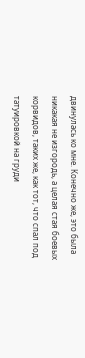двинулась ко мне. Конечно же, это была никакая не изгородь, а целая стая боевых корвидов, таких же, как тот, что спал под татуировкой на груди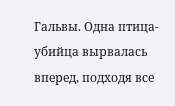Гальвы. Одна птица-убийца вырвалась вперед, подходя все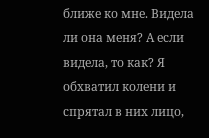ближе ко мне. Видела ли она меня? А если видела, то как? Я обхватил колени и спрятал в них лицо,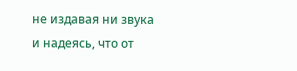не издавая ни звука и надеясь, что от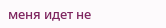меня идет не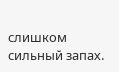слишком сильный запах.